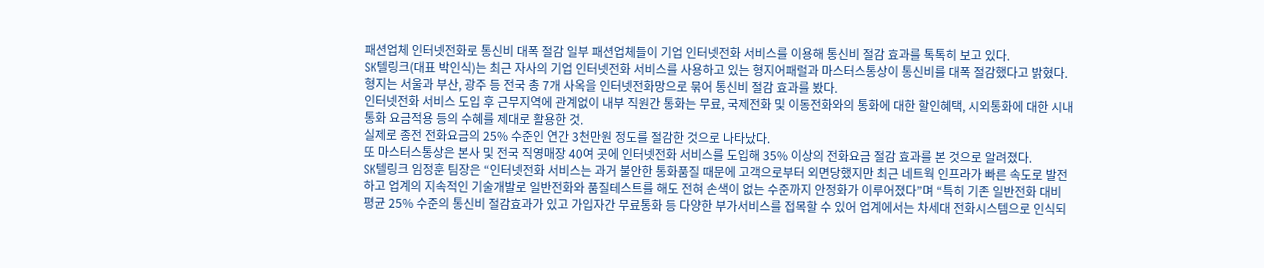패션업체 인터넷전화로 통신비 대폭 절감 일부 패션업체들이 기업 인터넷전화 서비스를 이용해 통신비 절감 효과를 톡톡히 보고 있다.
SK텔링크(대표 박인식)는 최근 자사의 기업 인터넷전화 서비스를 사용하고 있는 형지어패럴과 마스터스통상이 통신비를 대폭 절감했다고 밝혔다.
형지는 서울과 부산, 광주 등 전국 총 7개 사옥을 인터넷전화망으로 묶어 통신비 절감 효과를 봤다.
인터넷전화 서비스 도입 후 근무지역에 관계없이 내부 직원간 통화는 무료, 국제전화 및 이동전화와의 통화에 대한 할인혜택, 시외통화에 대한 시내통화 요금적용 등의 수혜를 제대로 활용한 것.
실제로 종전 전화요금의 25% 수준인 연간 3천만원 정도를 절감한 것으로 나타났다.
또 마스터스통상은 본사 및 전국 직영매장 40여 곳에 인터넷전화 서비스를 도입해 35% 이상의 전화요금 절감 효과를 본 것으로 알려졌다.
SK텔링크 임정훈 팀장은 “인터넷전화 서비스는 과거 불안한 통화품질 때문에 고객으로부터 외면당했지만 최근 네트웍 인프라가 빠른 속도로 발전하고 업계의 지속적인 기술개발로 일반전화와 품질테스트를 해도 전혀 손색이 없는 수준까지 안정화가 이루어졌다”며 “특히 기존 일반전화 대비 평균 25% 수준의 통신비 절감효과가 있고 가입자간 무료통화 등 다양한 부가서비스를 접목할 수 있어 업계에서는 차세대 전화시스템으로 인식되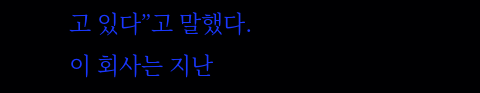고 있다”고 말했다.
이 회사는 지난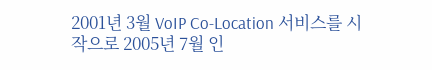2001년 3월 VoIP Co-Location 서비스를 시작으로 2005년 7월 인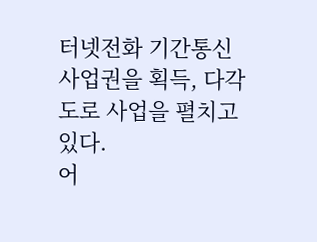터넷전화 기간통신사업권을 획득, 다각도로 사업을 펼치고 있다.
어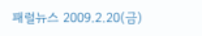패럴뉴스 2009.2.20(금)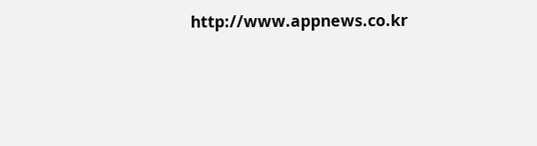http://www.appnews.co.kr